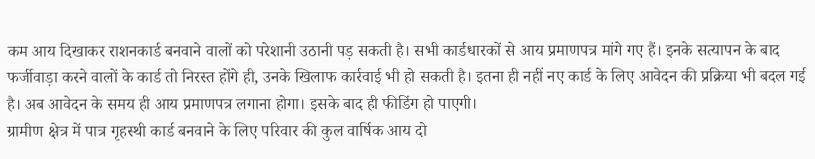कम आय दिखाकर राशनकार्ड बनवाने वालों को परेशानी उठानी पड़ सकती है। सभी कार्डधारकों से आय प्रमाणपत्र मांगे गए हैं। इनके सत्यापन के बाद फर्जीवाड़ा करने वालों के कार्ड तो निरस्त होंगे ही, उनके खिलाफ कार्रवाई भी हो सकती है। इतना ही नहीं नए कार्ड के लिए आवेदन की प्रक्रिया भी बदल गई है। अब आवेदन के समय ही आय प्रमाणपत्र लगाना होगा। इसके बाद ही फीडिंग हो पाएगी।
ग्रामीण क्षेत्र में पात्र गृहस्थी कार्ड बनवाने के लिए परिवार की कुल वार्षिक आय दो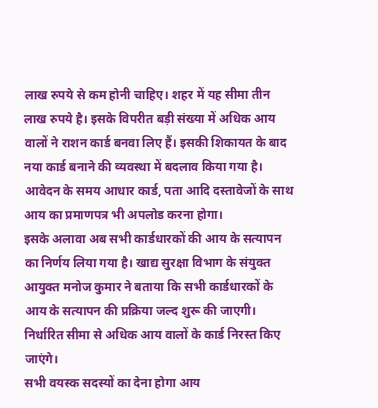लाख रुपये से कम होनी चाहिए। शहर में यह सीमा तीन लाख रुपये है। इसके विपरीत बड़ी संख्या में अधिक आय वालों ने राशन कार्ड बनवा लिए हैं। इसकी शिकायत के बाद नया कार्ड बनाने की व्यवस्था में बदलाव किया गया है। आवेदन के समय आधार कार्ड, पता आदि दस्तावेजों के साथ आय का प्रमाणपत्र भी अपलोड करना होगा।
इसके अलावा अब सभी कार्डधारकों की आय के सत्यापन का निर्णय लिया गया है। खाद्य सुरक्षा विभाग के संयुक्त आयुक्त मनोज कुमार ने बताया कि सभी कार्डधारकों के आय के सत्यापन की प्रक्रिया जल्द शुरू की जाएगी। निर्धारित सीमा से अधिक आय वालों के कार्ड निरस्त किए जाएंगे।
सभी वयस्क सदस्यों का देना होगा आय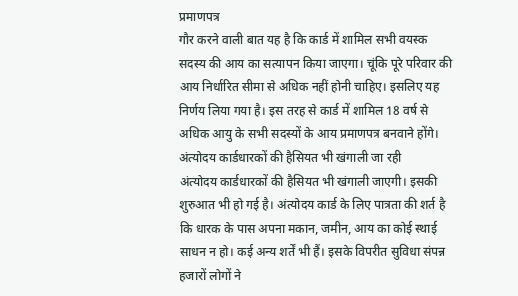प्रमाणपत्र
गौर करने वाली बात यह है कि कार्ड में शामिल सभी वयस्क सदस्य की आय का सत्यापन किया जाएगा। चूंकि पूरे परिवार की आय निर्धारित सीमा से अधिक नहीं होनी चाहिए। इसलिए यह निर्णय लिया गया है। इस तरह से कार्ड में शामिल 18 वर्ष से अधिक आयु के सभी सदस्यों के आय प्रमाणपत्र बनवाने होंगे।
अंत्योदय कार्डधारकों की हैसियत भी खंगाली जा रही
अंत्योदय कार्डधारकों की हैसियत भी खंगाली जाएगी। इसकी शुरुआत भी हो गई है। अंत्योदय कार्ड के लिए पात्रता की शर्त है कि धारक के पास अपना मकान, जमीन, आय का कोई स्थाई साधन न हो। कई अन्य शर्तें भी हैं। इसके विपरीत सुविधा संपन्न हजारों लोगों ने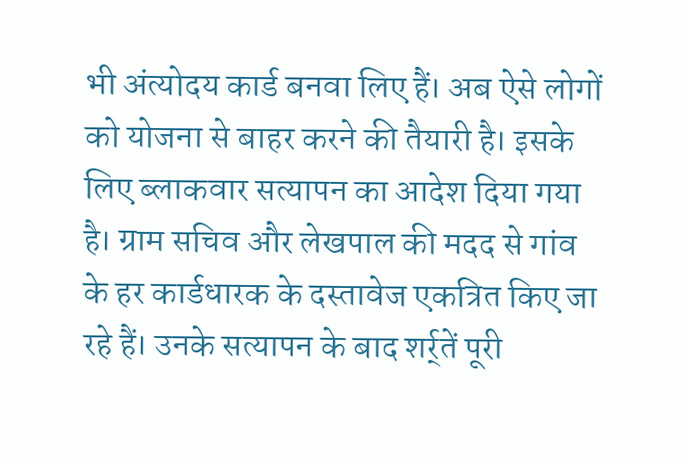भी अंत्योदय कार्ड बनवा लिए हैं। अब ऐसे लोगों को योजना से बाहर करने की तैयारी है। इसके लिए ब्लाकवार सत्यापन का आदेश दिया गया है। ग्राम सचिव और लेखपाल की मदद से गांव के हर कार्डधारक के दस्तावेज एकत्रित किए जा रहे हैं। उनके सत्यापन के बाद शर्र्तें पूरी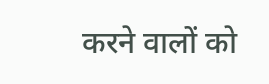करने वालों को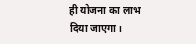ही योजना का लाभ दिया जाएगा।